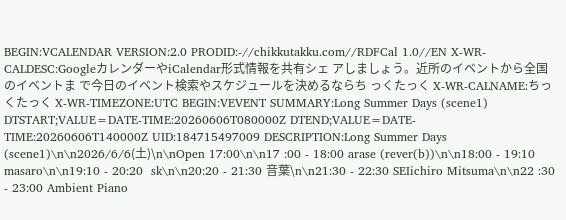BEGIN:VCALENDAR VERSION:2.0 PRODID:-//chikkutakku.com//RDFCal 1.0//EN X-WR-CALDESC:GoogleカレンダーやiCalendar形式情報を共有シェ アしましょう。近所のイベントから全国のイベントま で今日のイベント検索やスケジュールを決めるならち っくたっく X-WR-CALNAME:ちっくたっく X-WR-TIMEZONE:UTC BEGIN:VEVENT SUMMARY:Long Summer Days (scene1) DTSTART;VALUE=DATE-TIME:20260606T080000Z DTEND;VALUE=DATE-TIME:20260606T140000Z UID:184715497009 DESCRIPTION:Long Summer Days (scene1)\n\n2026/6/6(土)\n\nOpen 17:00\n\n17 :00 - 18:00 arase (rever(b))\n\n18:00 - 19:10 masaro\n\n19:10 - 20:20  sk\n\n20:20 - 21:30 音葉\n\n21:30 - 22:30 SEIichiro Mitsuma\n\n22 :30 - 23:00 Ambient Piano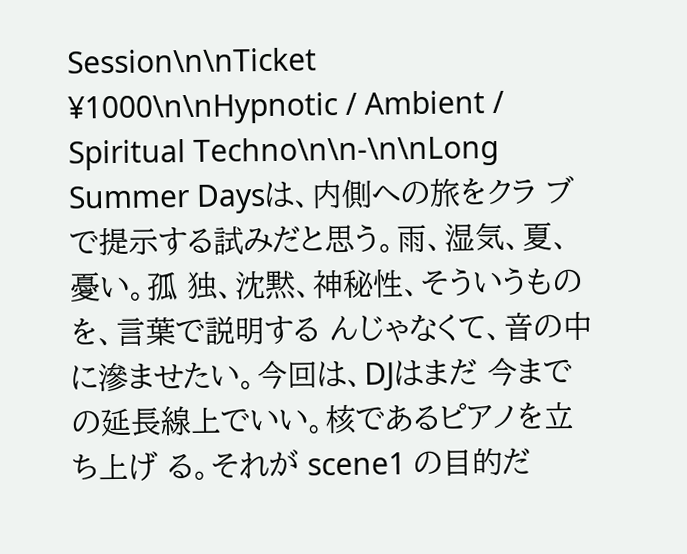Session\n\nTicket ¥1000\n\nHypnotic / Ambient / Spiritual Techno\n\n-\n\nLong Summer Daysは、内側への旅をクラ ブで提示する試みだと思う。雨、湿気、夏、憂い。孤 独、沈黙、神秘性、そういうものを、言葉で説明する んじゃなくて、音の中に滲ませたい。今回は、DJはまだ 今までの延長線上でいい。核であるピアノを立ち上げ る。それが scene1 の目的だ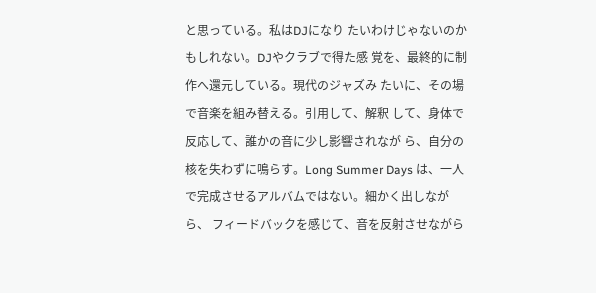と思っている。私はDJになり たいわけじゃないのかもしれない。DJやクラブで得た感 覚を、最終的に制作へ還元している。現代のジャズみ たいに、その場で音楽を組み替える。引用して、解釈 して、身体で反応して、誰かの音に少し影響されなが ら、自分の核を失わずに鳴らす。Long Summer Days は、一人 で完成させるアルバムではない。細かく出しながら、 フィードバックを感じて、音を反射させながら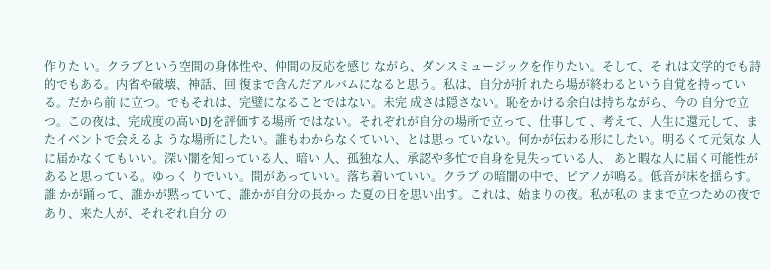作りた い。クラブという空間の身体性や、仲間の反応を感じ ながら、ダンスミュージックを作りたい。そして、そ れは文学的でも詩的でもある。内省や破壊、神話、回 復まで含んだアルバムになると思う。私は、自分が折 れたら場が終わるという自覚を持っている。だから前 に立つ。でもそれは、完璧になることではない。未完 成さは隠さない。恥をかける余白は持ちながら、今の 自分で立つ。この夜は、完成度の高いDJを評価する場所 ではない。それぞれが自分の場所で立って、仕事して 、考えて、人生に還元して、またイベントで会えるよ うな場所にしたい。誰もわからなくていい、とは思っ ていない。何かが伝わる形にしたい。明るくて元気な 人に届かなくてもいい。深い闇を知っている人、暗い 人、孤独な人、承認や多忙で自身を見失っている人、 あと暇な人に届く可能性があると思っている。ゆっく りでいい。間があっていい。落ち着いていい。クラブ の暗闇の中で、ピアノが鳴る。低音が床を揺らす。誰 かが踊って、誰かが黙っていて、誰かが自分の長かっ た夏の日を思い出す。これは、始まりの夜。私が私の ままで立つための夜であり、来た人が、それぞれ自分 の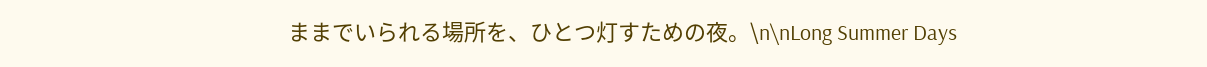ままでいられる場所を、ひとつ灯すための夜。\n\nLong Summer Days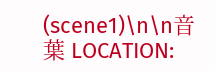(scene1)\n\n音葉 LOCATION: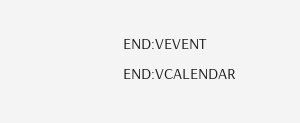END:VEVENT END:VCALENDAR